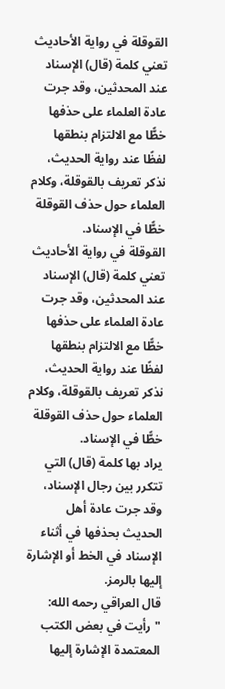القوقلة في رواية الأحاديث تعني كلمة (قال) الإسناد عند المحدثين، وقد جرت عادة العلماء على حذفها خطًّا مع الالتزام بنطقها لفظًا عند رواية الحديث، نذكر تعريف بالقوقلة، وكلام العلماء حول حذف القوقلة خطًّا في الإسناد.
القوقلة في رواية الأحاديث تعني كلمة (قال) الإسناد عند المحدثين، وقد جرت عادة العلماء على حذفها خطًّا مع الالتزام بنطقها لفظًا عند رواية الحديث، نذكر تعريف بالقوقلة، وكلام العلماء حول حذف القوقلة خطًّا في الإسناد.
يراد بها كلمة (قال) التي تتكرر بين رجال الإسناد، وقد جرت عادة أهل الحديث بحذفها في أثناء الإسناد في الخط أو الإشارة إليها بالرمز.
قال العراقي رحمه الله: "رأيت في بعض الكتب المعتمدة الإشارة إليها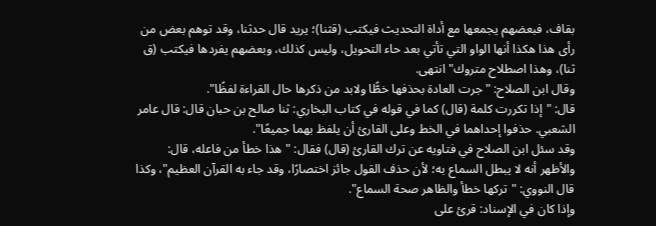بقاف، فبعضهم يجمعها مع أداة التحديث فيكتب (قثنا)؛ يريد قال حدثنا، وقد توهم بعض من رأى هذا هكذا أنها الواو التي تأتي بعد حاء التحويل، وليس كذلك، وبعضهم يفردها فيكتب (ق ثنا)، وهذا اصطلاح متروك" انتهى.
وقال ابن الصلاح: "جرت العادة بحذفها خطًّا ولابد من ذكرها حال القراءة لفظًا".
قال: "إذا تكررت كلمة (قال) كما في قوله في كتاب البخاري: ثنا صالح بن حبان قال: قال عامر الشعبي. حذفوا إحداهما في الخط وعلى القارئ أن يلفظ بهما جميعًا".
وقد سئل ابن الصلاح في فتاويه عن ترك القارئ (قال) فقال: "هذا خطأ من فاعله، قال: والأظهر أنه لا يبطل السماع به؛ لأن حذف القول جائز اختصارًا، وقد جاء به القرآن العظيم"، وكذا قال النووي: "تركها خطأ والظاهر صحة السماع".
وإذا كان في الإسناد: قرئ على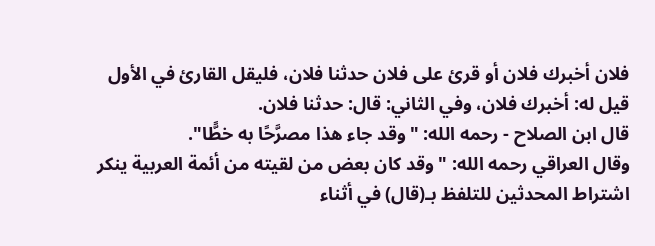فلان أخبرك فلان أو قرئ على فلان حدثنا فلان، فليقل القارئ في الأول قيل له: أخبرك فلان، وفي الثاني: قال: حدثنا فلان.
قال ابن الصلاح - رحمه الله: "وقد جاء هذا مصرَّحًا به خطًّا".
وقال العراقي رحمه الله: "وقد كان بعض من لقيته من أئمة العربية ينكر اشتراط المحدثين للتلفظ بـ(قال) في أثناء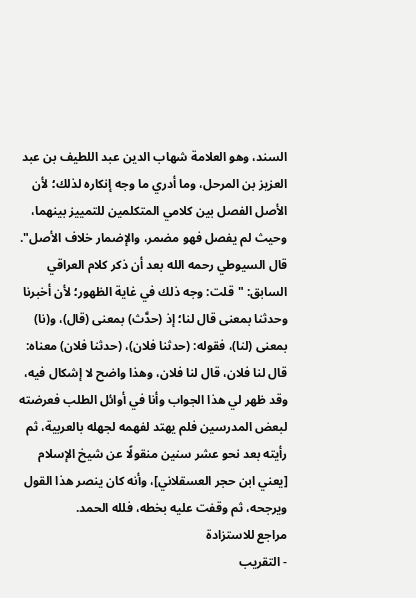السند، وهو العلامة شهاب الدين عبد اللطيف بن عبد العزيز بن المرحل، وما أدري ما وجه إنكاره لذلك؛ لأن الأصل الفصل بين كلامي المتكلمين للتمييز بينهما، وحيث لم يفصل فهو مضمر، والإضمار خلاف الأصل".
قال السيوطي رحمه الله بعد أن ذكر كلام العراقي السابق: "قلت: وجه ذلك في غاية الظهور؛ لأن أخبرنا وحدثنا بمعنى قال لنا؛ إذ (حدَّث) بمعنى (قال)، و(نا) بمعنى (لنا)، فقوله: (حدثنا فلان)، (حدثنا فلان) معناه: قال لنا فلان، قال لنا فلان، وهذا واضح لا إشكال فيه، وقد ظهر لي هذا الجواب وأنا في أوائل الطلب فعرضته لبعض المدرسين فلم يهتد لفهمه لجهله بالعربية، ثم رأيته بعد نحو عشر سنين منقولًا عن شيخ الإسلام [يعني ابن حجر العسقلاني]، وأنه كان ينصر هذا القول ويرجحه، ثم وقفت عليه بخطه، فلله الحمد.
مراجع للاستزادة
- التقريب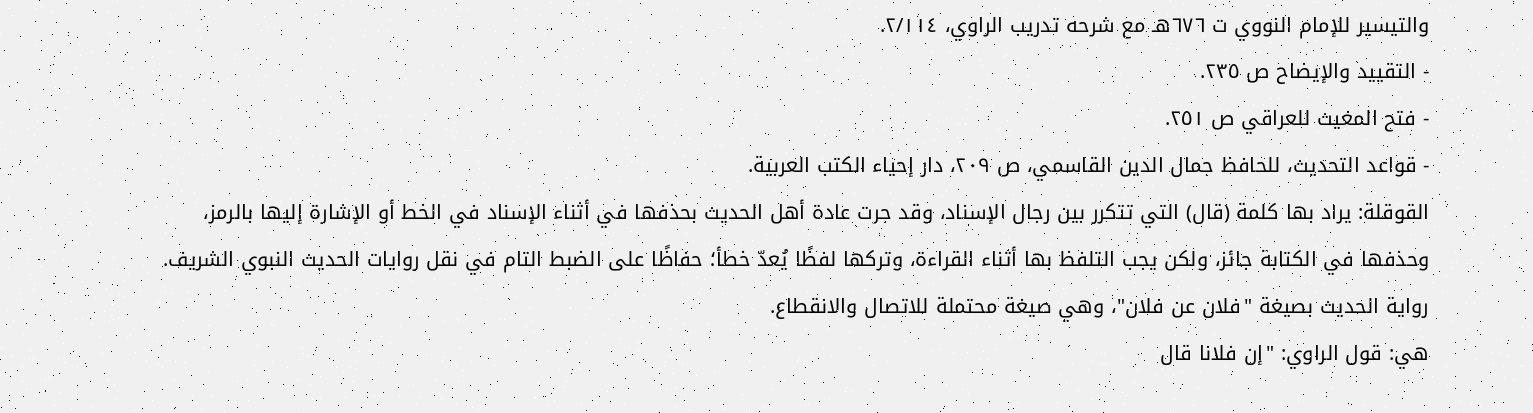والتيسير للإمام النووي ت ٦٧٦هـ مع شرحه تدريب الراوي، ٢/١١٤.
- التقييد والإيضاح ص ٢٣٥.
- فتح المغيث للعراقي ص ٢٥١.
- قواعد التحديث، للحافظ جمال الدين القاسمي، ص ٢٠٩، دار إحياء الكتب العربية.
القوقلة: يراد بها كلمة (قال) التي تتكرر بين رجال الإسناد، وقد جرت عادة أهل الحديث بحذفها في أثناء الإسناد في الخط أو الإشارة إليها بالرمز، وحذفها في الكتابة جائز، ولكن يجب التلفظ بها أثناء القراءة، وتركها لفظًا يُعدّ خطأ؛ حفاظًا على الضبط التام في نقل روايات الحديث النبوي الشريف.
رواية الحديث بصيغة "فلان عن فلان"، وهي صيغة محتملة للاتصال والانقطاع.
هي: قول الراوي: "إن فلانا قال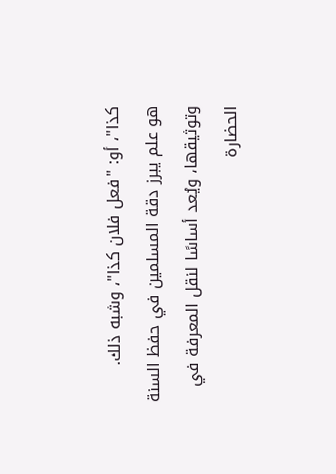كذا"، أو: "فعل فلان كذا"، وشبه ذلك.
هو علم يبرز دقة المسلمين في حفظ السنة وتوثيقها، ويُعد أساسًا لنقل المعرفة في الحضارة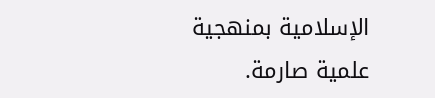الإسلامية بمنهجية علمية صارمة.